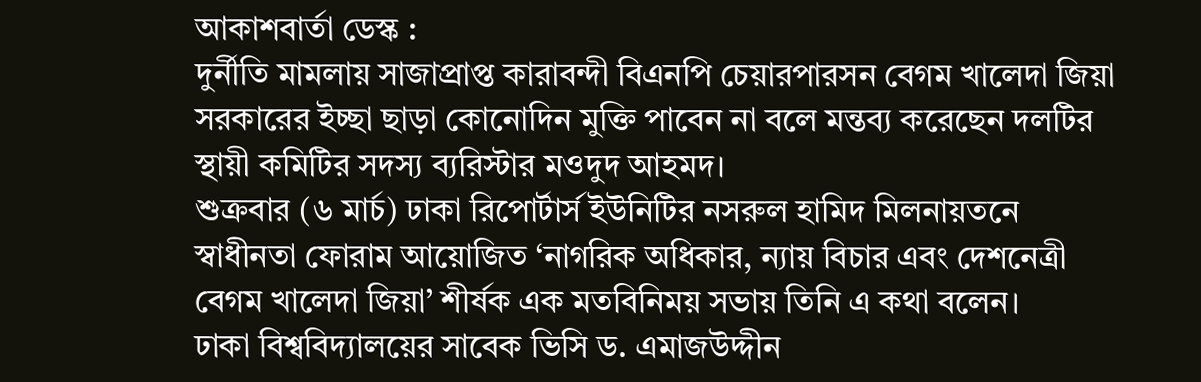আকাশবার্তা ডেস্ক :
দুর্নীতি মামলায় সাজাপ্রাপ্ত কারাবন্দী বিএনপি চেয়ারপারসন বেগম খালেদা জিয়া সরকারের ইচ্ছা ছাড়া কোনোদিন মুক্তি পাবেন না বলে মন্তব্য করেছেন দলটির স্থায়ী কমিটির সদস্য ব্যরিস্টার মওদুদ আহমদ।
শুক্রবার (৬ মার্চ) ঢাকা রিপোর্টার্স ইউনিটির নসরুল হামিদ মিলনায়তনে স্বাধীনতা ফোরাম আয়োজিত ‘নাগরিক অধিকার, ন্যায় বিচার এবং দেশনেত্রী বেগম খালেদা জিয়া’ শীর্ষক এক মতবিনিময় সভায় তিনি এ কথা বলেন।
ঢাকা বিশ্ববিদ্যালয়ের সাবেক ভিসি ড. এমাজউদ্দীন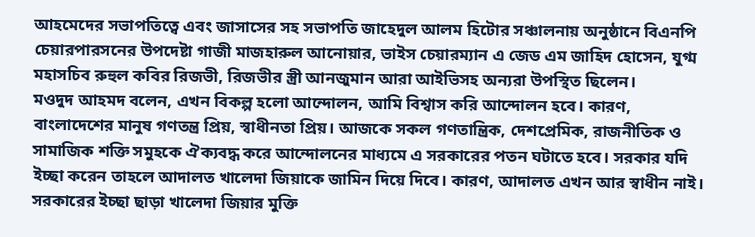আহমেদের সভাপতিত্বে এবং জাসাসের সহ সভাপতি জাহেদুল আলম হিটোর সঞ্চালনায় অনুষ্ঠানে বিএনপি চেয়ারপারসনের উপদেষ্টা গাজী মাজহারুল আনোয়ার, ভাইস চেয়ারম্যান এ জেড এম জাহিদ হোসেন, যুগ্ম মহাসচিব রুহুল কবির রিজভী, রিজভীর স্ত্রী আনজুমান আরা আইভিসহ অন্যরা উপস্থিত ছিলেন।
মওদুদ আহমদ বলেন, এখন বিকল্প হলো আন্দোলন, আমি বিশ্বাস করি আন্দোলন হবে। কারণ, বাংলাদেশের মানুষ গণতন্ত্র প্রিয়, স্বাধীনতা প্রিয়। আজকে সকল গণতান্ত্রিক, দেশপ্রেমিক, রাজনীতিক ও সামাজিক শক্তি সমুহকে ঐক্যবদ্ধ করে আন্দোলনের মাধ্যমে এ সরকারের পতন ঘটাতে হবে। সরকার যদি ইচ্ছা করেন তাহলে আদালত খালেদা জিয়াকে জামিন দিয়ে দিবে। কারণ, আদালত এখন আর স্বাধীন নাই। সরকারের ইচ্ছা ছাড়া খালেদা জিয়ার মুক্তি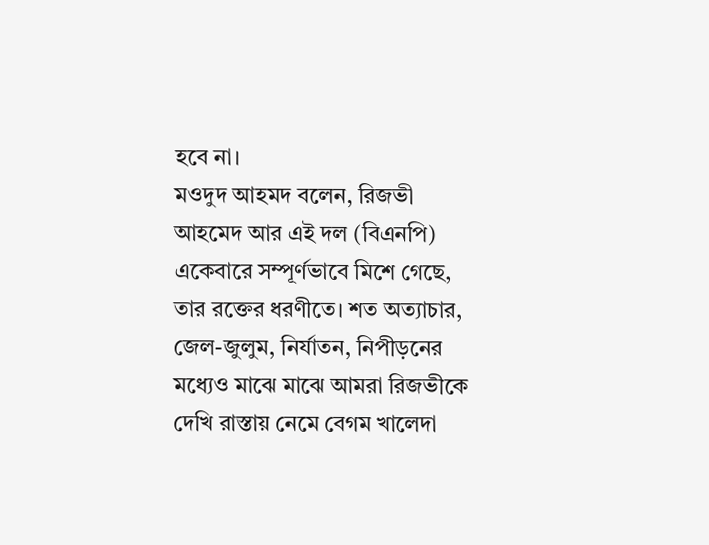হবে না।
মওদুদ আহমদ বলেন, রিজভী আহমেদ আর এই দল (বিএনপি) একেবারে সম্পূর্ণভাবে মিশে গেছে, তার রক্তের ধরণীতে। শত অত্যাচার, জেল-জুলুম, নির্যাতন, নিপীড়নের মধ্যেও মাঝে মাঝে আমরা রিজভীকে দেখি রাস্তায় নেমে বেগম খালেদা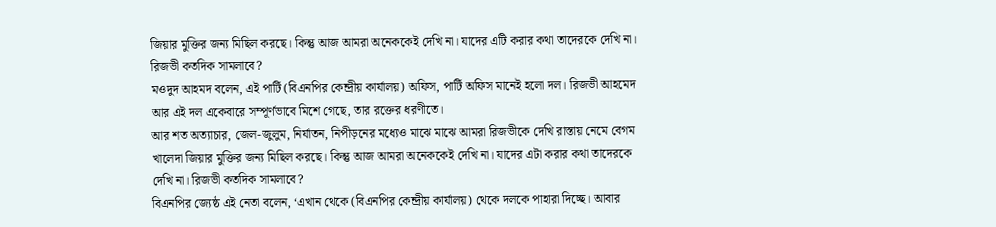জিয়ার মুক্তির জন্য মিছিল করছে। কিন্তু আজ আমরা অনেককেই দেখি না। যাদের এটি করার কথা তাদেরকে দেখি না। রিজভী কতদিক সামলাবে?
মওদুদ আহমদ বলেন, এই পার্টি (বিএনপির কেন্দ্রীয় কার্যালয়) অফিস, পার্টি অফিস মানেই হলো দল। রিজভী আহমেদ আর এই দল একেবারে সম্পূর্ণভাবে মিশে গেছে, তার রক্তের ধরণীতে।
আর শত অত্যাচার, জেল-জুলুম, নির্যাতন, নিপীড়নের মধ্যেও মাঝে মাঝে আমরা রিজভীকে দেখি রাস্তায় নেমে বেগম খালেদা জিয়ার মুক্তির জন্য মিছিল করছে। কিন্তু আজ আমরা অনেককেই দেখি না। যাদের এটা করার কথা তাদেরকে দেখি না। রিজভী কতদিক সামলাবে?
বিএনপির জ্যেষ্ঠ এই নেতা বলেন, ‘এখান থেকে (বিএনপির কেন্দ্রীয় কার্যালয়) থেকে দলকে পাহারা দিচ্ছে। আবার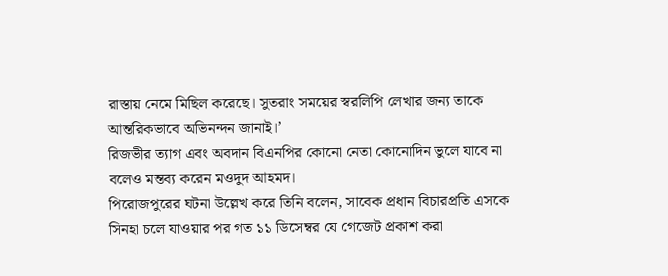রাস্তায় নেমে মিছিল করেছে। সুতরাং সময়ের স্বরলিপি লেখার জন্য তাকে আন্তরিকভাবে অভিনন্দন জানাই।’
রিজভীর ত্যাগ এবং অবদান বিএনপির কোনো নেতা কোনোদিন ভুলে যাবে না বলেও মন্তব্য করেন মওদুদ আহমদ।
পিরোজপুরের ঘটনা উল্লেখ করে তিনি বলেন, সাবেক প্রধান বিচারপ্রতি এসকে সিনহা চলে যাওয়ার পর গত ১১ ডিসেম্বর যে গেজেট প্রকাশ করা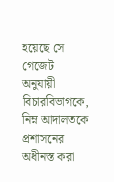হয়েছে সে গেজেট অনুযায়ী বিচারবিভাগকে, নিম্ন আদালতকে প্রশাসনের অধীনস্ত করা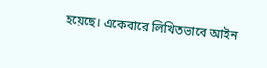হয়েছে। একেবারে লিখিতভাবে আইন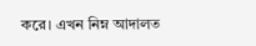করে। এখন নিম্ন আদালত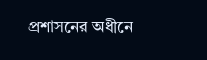প্রশাসনের অধীনে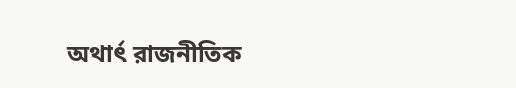অথার্ৎ রাজনীতিক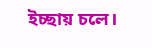ইচ্ছায় চলে।